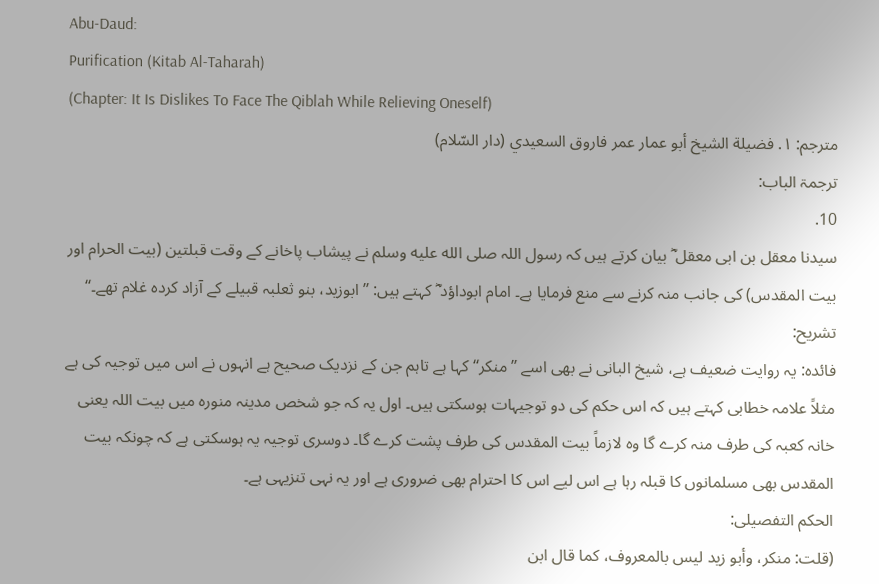Abu-Daud:
Purification (Kitab Al-Taharah)
(Chapter: It Is Dislikes To Face The Qiblah While Relieving Oneself)
مترجم: ١. فضيلة الشيخ أبو عمار عمر فاروق السعيدي (دار السّلام)
ترجمۃ الباب:
10.
سیدنا معقل بن ابی معقل ؓ بیان کرتے ہیں کہ رسول اللہ صلى الله عليه وسلم نے پیشاب پاخانے کے وقت قبلتین (بیت الحرام اور بیت المقدس) کی جانب منہ کرنے سے منع فرمایا ہے۔ امام ابوداؤد ؓ کہتے ہیں: ’’ابوزید، بنو ثعلبہ قبیلے کے آزاد کردہ غلام تھے۔‘‘
تشریح:
فائدہ: یہ روایت ضعیف ہے، شیخ البانی نے بھی اسے ’’منکر‘‘ کہا ہے تاہم جن کے نزدیک صحیح ہے انہوں نے اس میں توجیہ کی ہے مثلاً علامہ خطابی کہتے ہیں کہ اس حکم کی دو توجیہات ہوسکتی ہیں۔ اول یہ کہ جو شخص مدینہ منورہ میں بیت اللہ یعنی خانہ کعبہ کی طرف منہ کرے گا وہ لازماً بیت المقدس کی طرف پشت کرے گا۔ دوسری توجیہ یہ ہوسکتی ہے کہ چونکہ بیت المقدس بھی مسلمانوں کا قبلہ رہا ہے اس لیے اس کا احترام بھی ضروری ہے اور یہ نہی تنزیہی ہے۔
الحکم التفصیلی:
(قلت: منكر، وأبو زيد ليس بالمعروف، كما قال ابن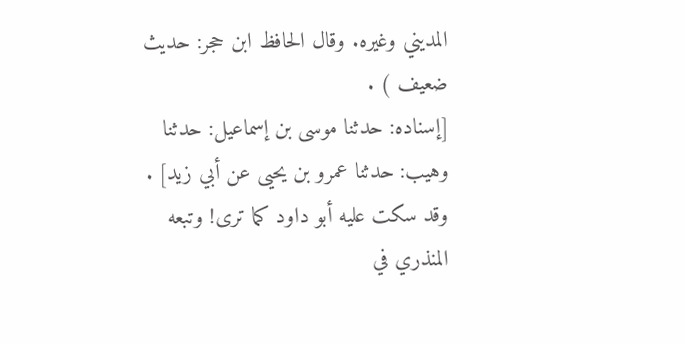المديني وغيره. وقال الحافظ ابن حجر: حديث ضعيف ) .
[إسناده: حدثنا موسى بن إسماعيل: حدثنا وهيب: حدثنا عمرو بن يحيى عن أبي زيد] .
وقد سكت عليه أبو داود كما ترى! وتبعه المنذري في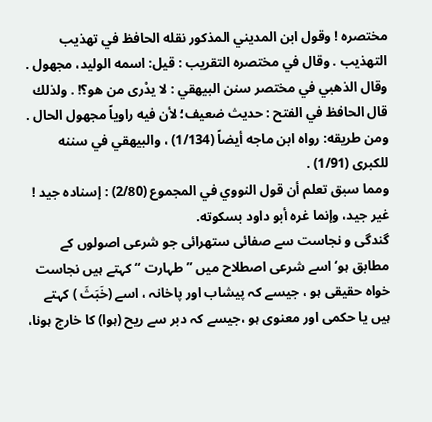مختصره ! وقول ابن المديني المذكور نقله الحافظ في تهذيب التهذيب . وقال في مختصره التقريب : قيل: اسمه الوليد، مجهول . وقال الذهبي في مختصر سنن البيهقي : لا يدْرى من هو؟! . ولذلك قال الحافظ في الفتح : حديث ضعيف؛ لأن فيه راوياً مجهول الحال .
ومن طريقه: رواه ابن ماجه أيضاً (1/134) ، والبيهقي في سننه للكبرى (1/91) .
ومما سبق تعلم أن قول النووي في المجموع (2/80) : إسناده جيد ! غير جيد، وإنما غره أبو داود بسكوته.
گندگی و نجاست سے صفائی ستھرائی جو شرعی اصولوں کے مطابق ہو‘ اسے شرعی اصطلاح میں ’’طہارت ‘‘ کہتے ہیں نجاست خواہ حقیقی ہو ، جیسے کہ پیشاب اور پاخانہ ، اسے (خَبَثَ ) کہتے ہیں یا حکمی اور معنوی ہو ،جیسے کہ دبر سے ریح (ہوا) کا خارج ہونا،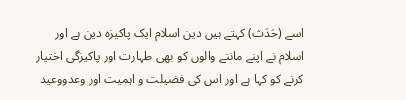اسے (حَدَث) کہتے ہیں دین اسلام ایک پاکیزہ دین ہے اور اسلام نے اپنے ماننے والوں کو بھی طہارت اور پاکیزگی اختیار کرنے کو کہا ہے اور اس کی فضیلت و اہمیت اور وعدووعید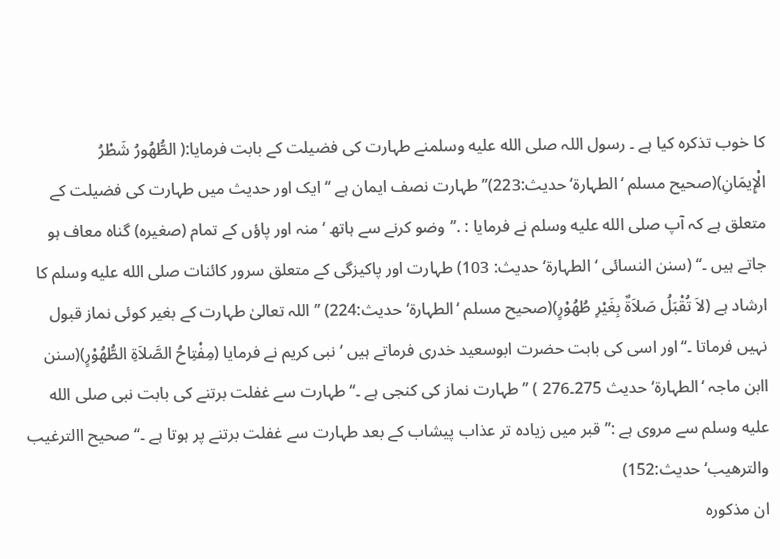کا خوب تذکرہ کیا ہے ۔ رسول اللہ صلى الله عليه وسلمنے طہارت کی فضیلت کے بابت فرمایا:( الطُّهُورُ شَطْرُ الْإِيمَانِ)(صحیح مسلم ‘الطہارۃ‘ حدیث:223)’’طہارت نصف ایمان ہے ‘‘ ایک اور حدیث میں طہارت کی فضیلت کے متعلق ہے کہ آپ صلى الله عليه وسلم نے فرمایا : .’’وضو کرنے سے ہاتھ ‘منہ اور پاؤں کے تمام (صغیرہ) گناہ معاف ہو جاتے ہیں ۔‘‘ (سنن النسائی ‘ الطہارۃ‘ حدیث: 103) طہارت اور پاکیزگی کے متعلق سرور کائنات صلى الله عليه وسلم کا ارشاد ہے (لاَ تُقْبَلُ صَلاَةٌ بِغَيْرِ طُهُوْرٍ)(صحيح مسلم ‘الطہارۃ‘ حدیث:224) ’’ اللہ تعالیٰ طہارت کے بغیر کوئی نماز قبول نہیں فرماتا ۔‘‘اور اسی کی بابت حضرت ابوسعید خدری فرماتے ہیں ‘نبی کریم نے فرمایا (مِفْتِاحُ الصَّلاَةِ الطُّهُوْرٍ)(سنن اابن ماجہ ‘الطہارۃ‘حدیث 275۔276 ) ’’طہارت نماز کی کنجی ہے ۔‘‘ طہارت سے غفلت برتنے کی بابت نبی صلى الله عليه وسلم سے مروی ہے :’’قبر میں زیادہ تر عذاب پیشاب کے بعد طہارت سے غفلت برتنے پر ہوتا ہے ۔‘‘ صحیح االترغیب والترھیب‘حدیث:152)
ان مذکورہ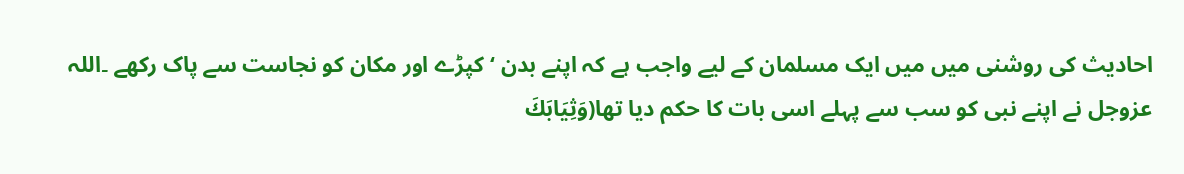احادیث کی روشنی میں میں ایک مسلمان کے لیے واجب ہے کہ اپنے بدن ‘کپڑے اور مکان کو نجاست سے پاک رکھے ۔اللہ عزوجل نے اپنے نبی کو سب سے پہلے اسی بات کا حکم دیا تھا(وَثِيَابَكَ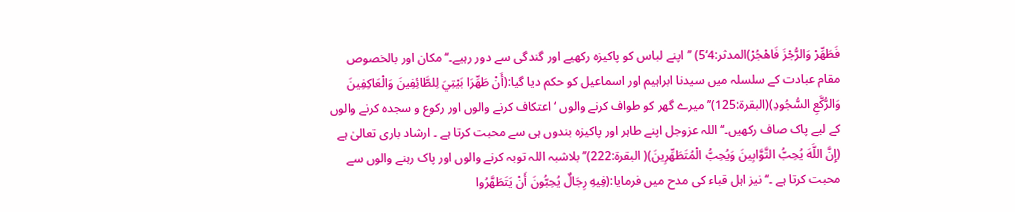فَطَهِّرْ وَالرُّجْزَ فَاهْجُرْ)المدثر:4‘5) ’’اپنے لباس کو پاکیزہ رکھیے اور گندگی سے دور رہیے۔‘‘ مکان اور بالخصوص مقام عبادت کے سلسلہ میں سیدنا ابراہیم اور اسماعیل کو حکم دیا گیا:(أَنْ طَهِّرَا بَيْتِيَ لِلطَّائِفِينَ وَالْعَاكِفِينَ وَالرُّكَّعِ السُّجُودِ)(البقرۃ:125)’’میرے گھر کو طواف کرنے والوں ‘اعتکاف کرنے والوں اور رکوع و سجدہ کرنے والوں کے لیے پاک صاف رکھیں۔‘‘ اللہ عزوجل اپنے طاہر اور پاکیزہ بندوں ہی سے محبت کرتا ہے ۔ ارشاد باری تعالیٰ ہے (إِنَّ اللَّهَ يُحِبُّ التَّوَّابِينَ وَيُحِبُّ الْمُتَطَهِّرِينَ)( البقرۃ:222)’’بلاشبہ اللہ توبہ کرنے والوں اور پاک رہنے والوں سے محبت کرتا ہے ۔‘‘ نیز اہل قباء کی مدح میں فرمایا:(فِيهِ رِجَالٌ يُحِبُّونَ أَنْ يَتَطَهَّرُوا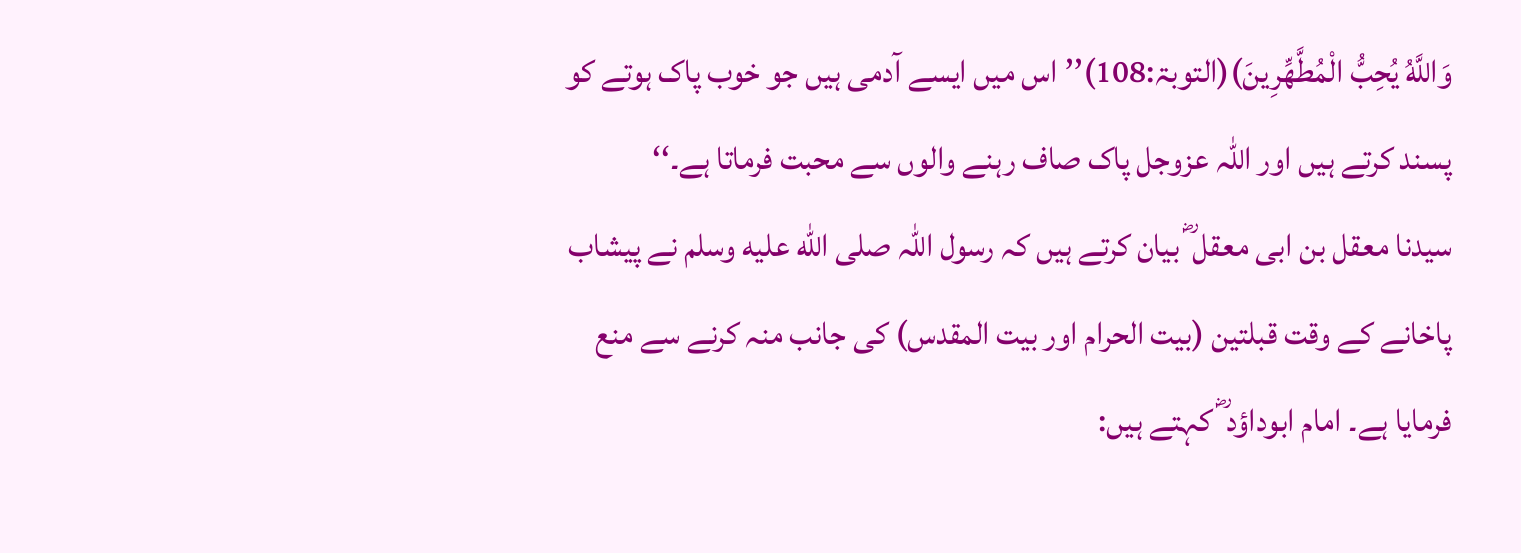وَاللَّهُ يُحِبُّ الْمُطَّهِّرِينَ)(التوبۃ:108)’’اس میں ایسے آدمی ہیں جو خوب پاک ہوتے کو پسند کرتے ہیں اور اللہ عزوجل پاک صاف رہنے والوں سے محبت فرماتا ہے۔‘‘
سیدنا معقل بن ابی معقل ؓ بیان کرتے ہیں کہ رسول اللہ صلى الله عليه وسلم نے پیشاب پاخانے کے وقت قبلتین (بیت الحرام اور بیت المقدس) کی جانب منہ کرنے سے منع فرمایا ہے۔ امام ابوداؤد ؓ کہتے ہیں: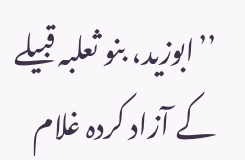’’ابوزید، بنو ثعلبہ قبیلے کے آزاد کردہ غلام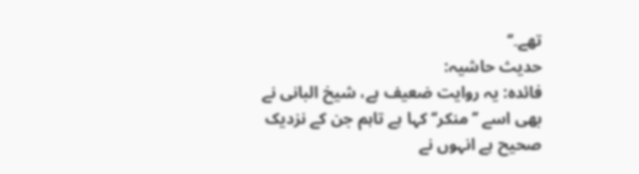تھے۔‘‘
حدیث حاشیہ:
فائدہ: یہ روایت ضعیف ہے، شیخ البانی نے بھی اسے ’’منکر‘‘ کہا ہے تاہم جن کے نزدیک صحیح ہے انہوں نے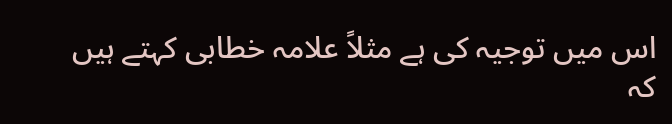اس میں توجیہ کی ہے مثلاً علامہ خطابی کہتے ہیں کہ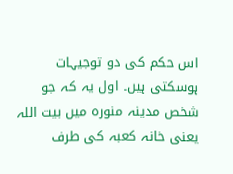اس حکم کی دو توجیہات ہوسکتی ہیں۔ اول یہ کہ جو شخص مدینہ منورہ میں بیت اللہ یعنی خانہ کعبہ کی طرف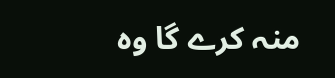منہ کرے گا وہ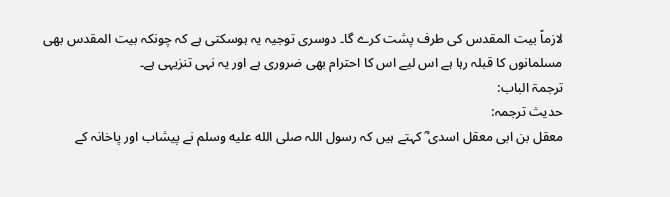لازماً بیت المقدس کی طرف پشت کرے گا۔ دوسری توجیہ یہ ہوسکتی ہے کہ چونکہ بیت المقدس بھی مسلمانوں کا قبلہ رہا ہے اس لیے اس کا احترام بھی ضروری ہے اور یہ نہی تنزیہی ہے۔
ترجمۃ الباب:
حدیث ترجمہ:
معقل بن ابی معقل اسدی ؓ کہتے ہیں کہ رسول اللہ صلى الله عليه وسلم نے پیشاب اور پاخانہ کے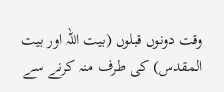وقت دونوں قبلوں (بیت اللہ اور بیت المقدس) کی طرف منہ کرنے سے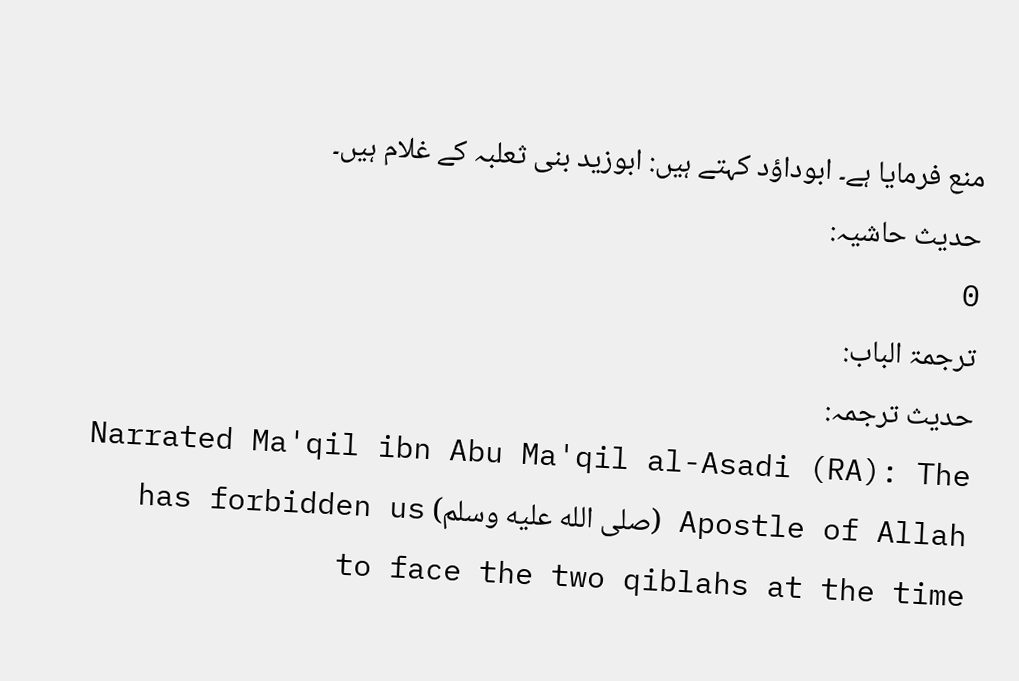منع فرمایا ہے۔ ابوداؤد کہتے ہیں: ابوزید بنی ثعلبہ کے غلام ہیں۔
حدیث حاشیہ:
0
ترجمۃ الباب:
حدیث ترجمہ:
Narrated Ma'qil ibn Abu Ma'qil al-Asadi (RA): The Apostle of Allah (صلى الله عليه وسلم) has forbidden us to face the two qiblahs at the time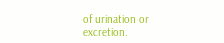of urination or excretion.